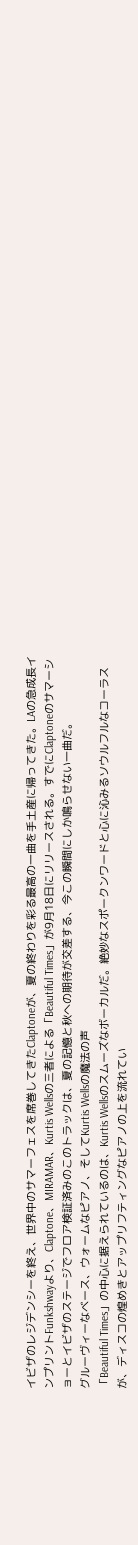イビザのレジデンシーを終え、世界中のサマーフェスを席巻してきたClaptoneが、夏の終わりを彩る最高の一曲を手土産に帰ってきた。LAの急成長インプリントFunkshwayより、Claptone、MIRAMAR、Kurtis Wellsの三者による「Beautiful Times」が9月18日にリリースされる。すでにClaptoneのサマーショーとイビザのステージでフロア検証済みのこのトラックは、夏の記憶と秋への期待が交差する、今この瞬間にしか鳴らせない一曲だ。
グルーヴィーなベース、ウォームなピアノ、そしてKurtis Wellsの魔法の声
「Beautiful Times」の中心に据えられているのは、Kurtis Wellsのスムーズなボーカルだ。絶妙なスポークンワードと心に沁みるソウルフルなコーラスが、ディスコの煌めきとアップリフティングなピアノの上を流れてい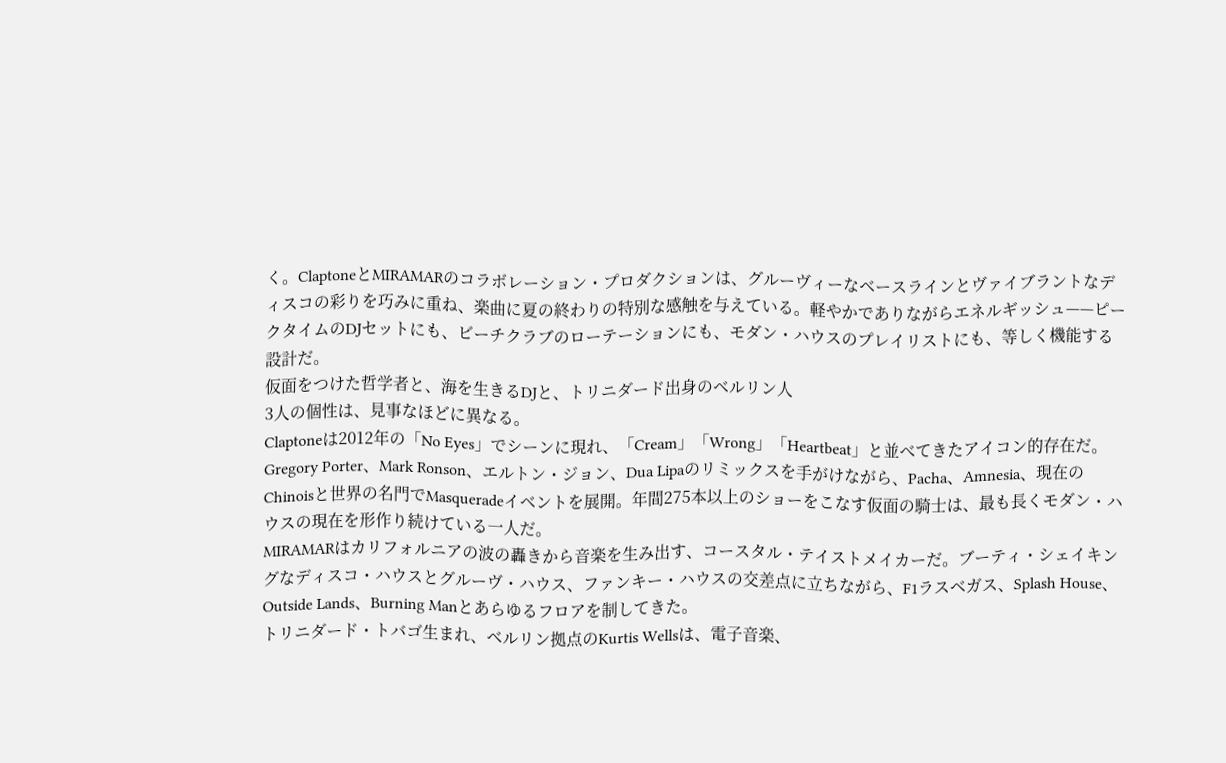く。ClaptoneとMIRAMARのコラボレーション・プロダクションは、グルーヴィーなベースラインとヴァイブラントなディスコの彩りを巧みに重ね、楽曲に夏の終わりの特別な感触を与えている。軽やかでありながらエネルギッシュ——ピークタイムのDJセットにも、ビーチクラブのローテーションにも、モダン・ハウスのプレイリストにも、等しく機能する設計だ。
仮面をつけた哲学者と、海を生きるDJと、トリニダード出身のベルリン人
3人の個性は、見事なほどに異なる。
Claptoneは2012年の「No Eyes」でシーンに現れ、「Cream」「Wrong」「Heartbeat」と並べてきたアイコン的存在だ。Gregory Porter、Mark Ronson、エルトン・ジョン、Dua Lipaのリミックスを手がけながら、Pacha、Amnesia、現在のChinoisと世界の名門でMasqueradeイベントを展開。年間275本以上のショーをこなす仮面の騎士は、最も長くモダン・ハウスの現在を形作り続けている一人だ。
MIRAMARはカリフォルニアの波の轟きから音楽を生み出す、コースタル・テイストメイカーだ。ブーティ・シェイキングなディスコ・ハウスとグルーヴ・ハウス、ファンキー・ハウスの交差点に立ちながら、F1ラスベガス、Splash House、Outside Lands、Burning Manとあらゆるフロアを制してきた。
トリニダード・トバゴ生まれ、ベルリン拠点のKurtis Wellsは、電子音楽、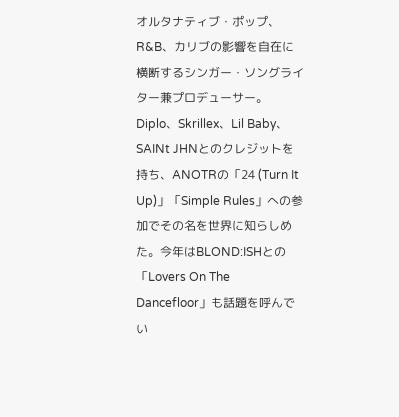オルタナティブ・ポップ、R&B、カリブの影響を自在に横断するシンガー・ソングライター兼プロデューサー。Diplo、Skrillex、Lil Baby、SAINt JHNとのクレジットを持ち、ANOTRの「24 (Turn It Up)」「Simple Rules」への参加でその名を世界に知らしめた。今年はBLOND:ISHとの「Lovers On The Dancefloor」も話題を呼んでい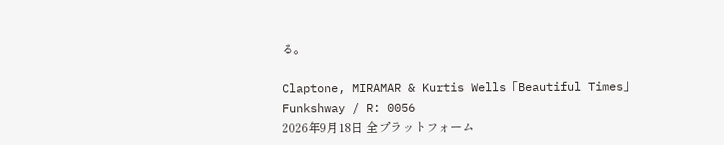る。

Claptone, MIRAMAR & Kurtis Wells「Beautiful Times」
Funkshway / R: 0056
2026年9月18日 全プラットフォーム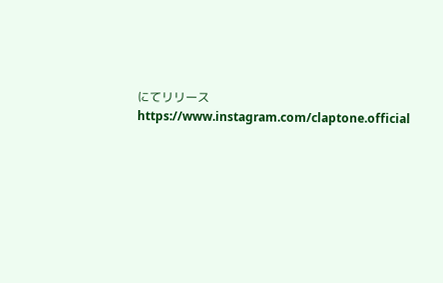にてリリース
https://www.instagram.com/claptone.official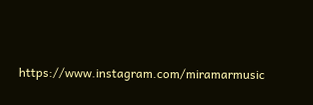https://www.instagram.com/miramarmusic